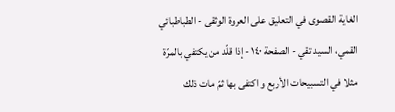الغاية القصوى في التعليق على العروة الوثقى - الطباطبائي القمي، السيد تقي - الصفحة ١٤٠ - إذا قلّد من يكتفي بالمرّة مثلا في التسبيحات الأربع و اكتفى بها ثمّ مات ذلك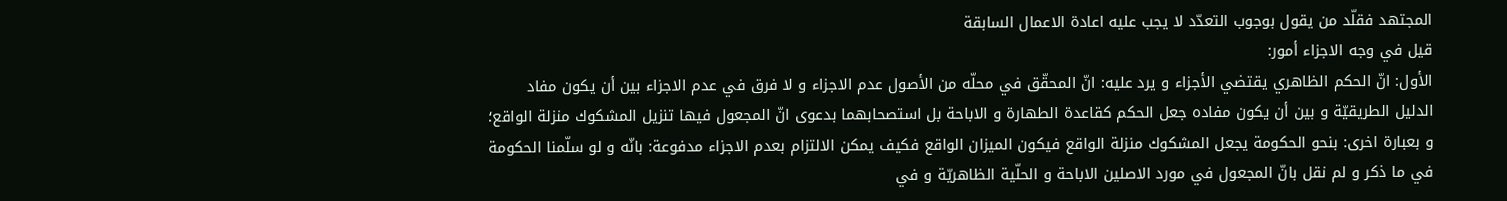المجتهد فقلّد من يقول بوجوب التعدّد لا يجب عليه اعادة الاعمال السابقة
قيل في وجه الاجزاء أمور:
الأول: انّ الحكم الظاهري يقتضي الأجزاء و يرد عليه: انّ المحقّق في محلّه من الأصول عدم الاجزاء و لا فرق في عدم الاجزاء بين أن يكون مفاد الدليل الطريقيّة و بين أن يكون مفاده جعل الحكم كقاعدة الطهارة و الاباحة بل استصحابهما بدعوى انّ المجعول فيها تنزيل المشكوك منزلة الواقع؛ و بعبارة اخرى: بنحو الحكومة يجعل المشكوك منزلة الواقع فيكون الميزان الواقع فكيف يمكن الالتزام بعدم الاجزاء مدفوعة: بانّه و لو سلّمنا الحكومة في ما ذكر و لم نقل بانّ المجعول في مورد الاصلين الاباحة و الحلّية الظاهريّة و في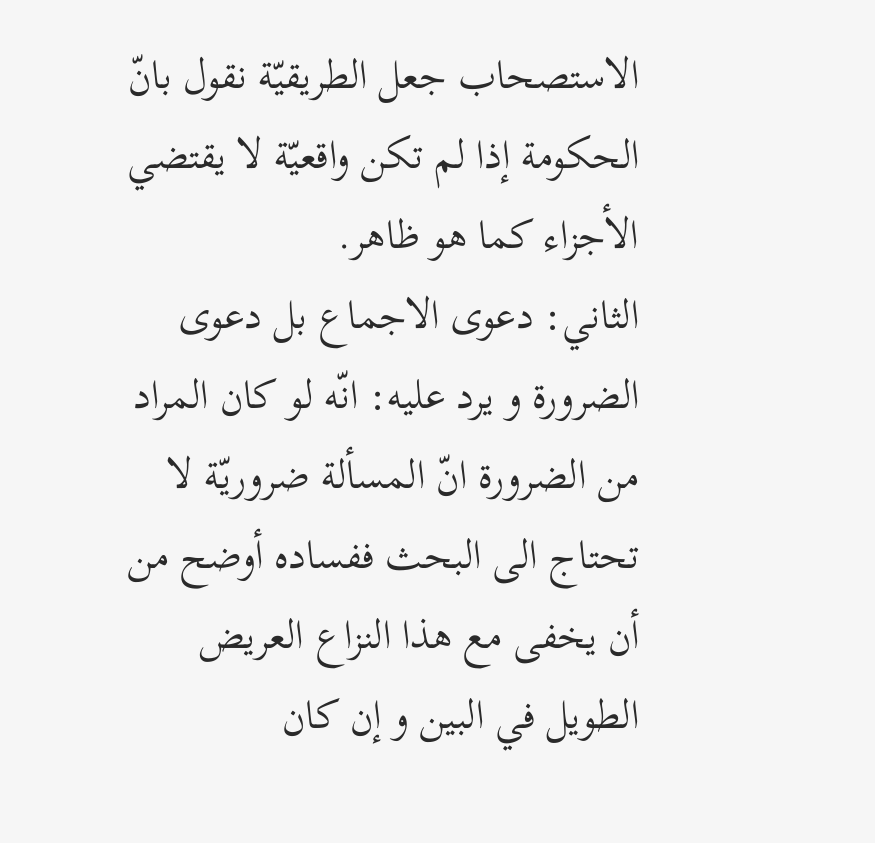الاستصحاب جعل الطريقيّة نقول بانّ الحكومة إذا لم تكن واقعيّة لا يقتضي الأجزاء كما هو ظاهر.
الثاني: دعوى الاجماع بل دعوى الضرورة و يرد عليه: انّه لو كان المراد من الضرورة انّ المسألة ضروريّة لا تحتاج الى البحث ففساده أوضح من أن يخفى مع هذا النزاع العريض الطويل في البين و إن كان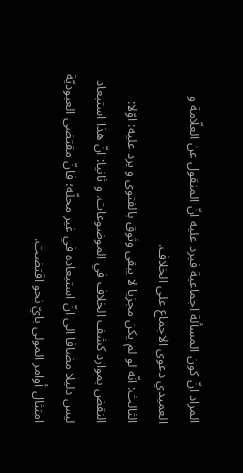المراد انّ كون المسألة اجماعية فيرد عليه انّ المنقول عن العلّامة و العميدي دعوى الاجماع على الخلاف.
الثالث: انّه لو لم يكن مجزيا لا يبقى وثوق بالفتوى و يرد عليه: اوّلا: النقض بموارد كشف الخلاف في الموضوعات. و ثانيا: انّ هذا استبعاد ليس دليلا مضافا الى انّ استبعاده في غير محلّه؛ فانّ مقتضى العبوديّة امتثال أوامر المولى بايّ نحو اقتضت.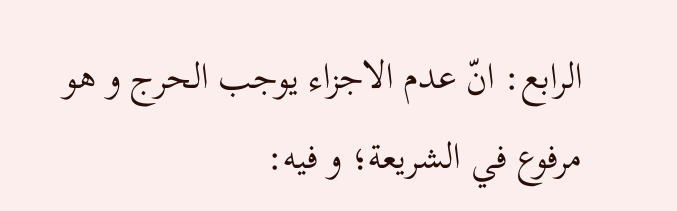الرابع: انّ عدم الاجزاء يوجب الحرج و هو مرفوع في الشريعة؛ و فيه: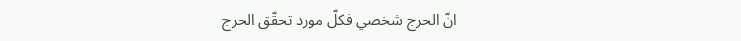انّ الحرج شخصي فكلّ مورد تحقّق الحرج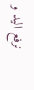نرفع اليد و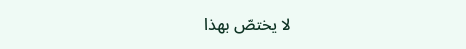لا يختصّ بهذا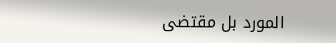المورد بل مقتضى